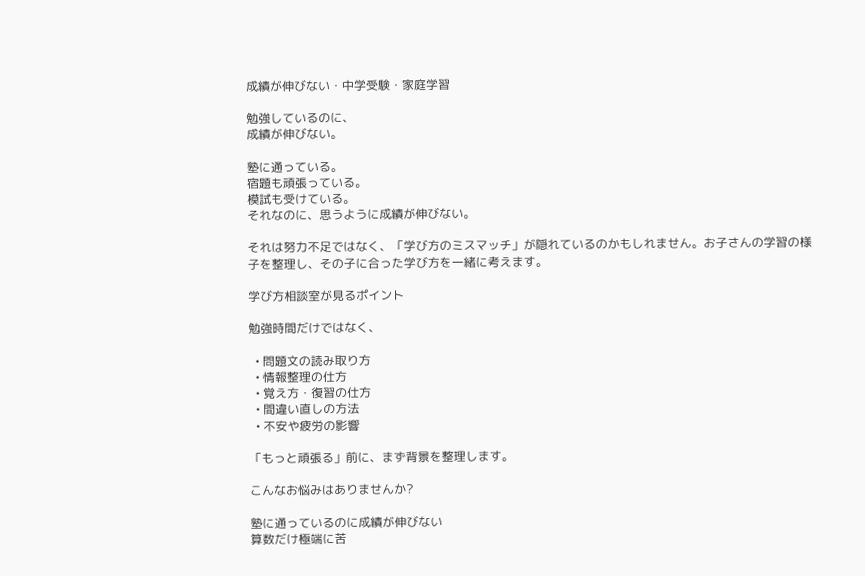成績が伸びない・中学受験・家庭学習

勉強しているのに、
成績が伸びない。

塾に通っている。
宿題も頑張っている。
模試も受けている。
それなのに、思うように成績が伸びない。

それは努力不足ではなく、「学び方のミスマッチ」が隠れているのかもしれません。お子さんの学習の様子を整理し、その子に合った学び方を一緒に考えます。

学び方相談室が見るポイント

勉強時間だけではなく、

  • 問題文の読み取り方
  • 情報整理の仕方
  • 覚え方・復習の仕方
  • 間違い直しの方法
  • 不安や疲労の影響

「もっと頑張る」前に、まず背景を整理します。

こんなお悩みはありませんか?

塾に通っているのに成績が伸びない
算数だけ極端に苦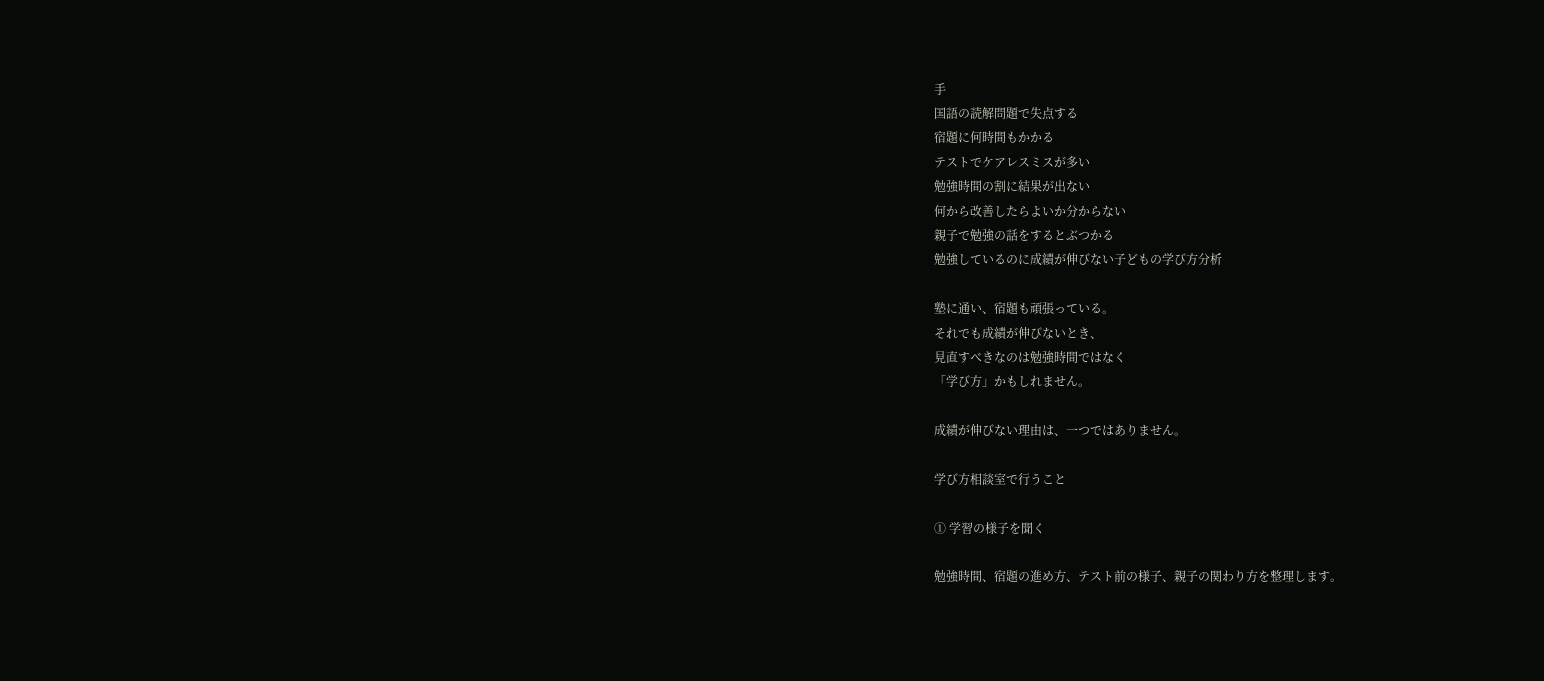手
国語の読解問題で失点する
宿題に何時間もかかる
テストでケアレスミスが多い
勉強時間の割に結果が出ない
何から改善したらよいか分からない
親子で勉強の話をするとぶつかる
勉強しているのに成績が伸びない子どもの学び方分析

塾に通い、宿題も頑張っている。
それでも成績が伸びないとき、
見直すべきなのは勉強時間ではなく
「学び方」かもしれません。

成績が伸びない理由は、一つではありません。

学び方相談室で行うこと

① 学習の様子を聞く

勉強時間、宿題の進め方、テスト前の様子、親子の関わり方を整理します。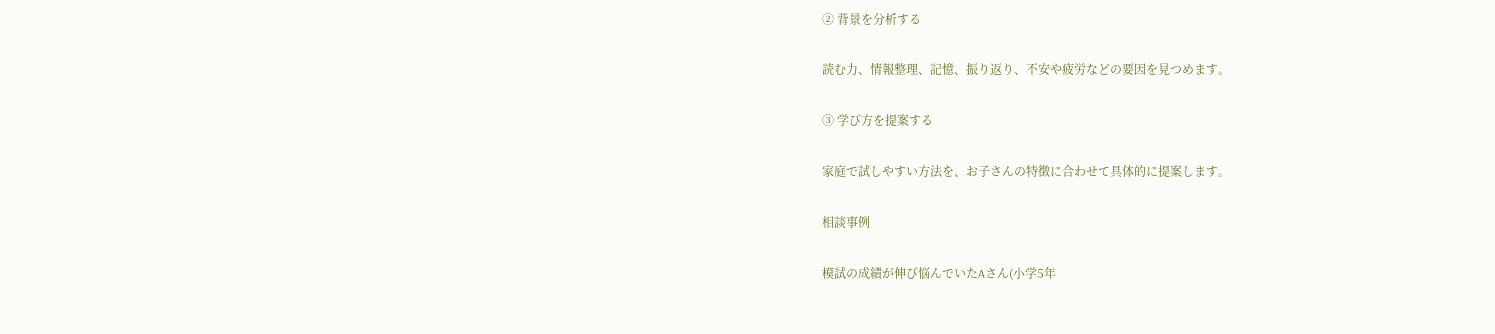② 背景を分析する

読む力、情報整理、記憶、振り返り、不安や疲労などの要因を見つめます。

③ 学び方を提案する

家庭で試しやすい方法を、お子さんの特徴に合わせて具体的に提案します。

相談事例

模試の成績が伸び悩んでいたAさん(小学5年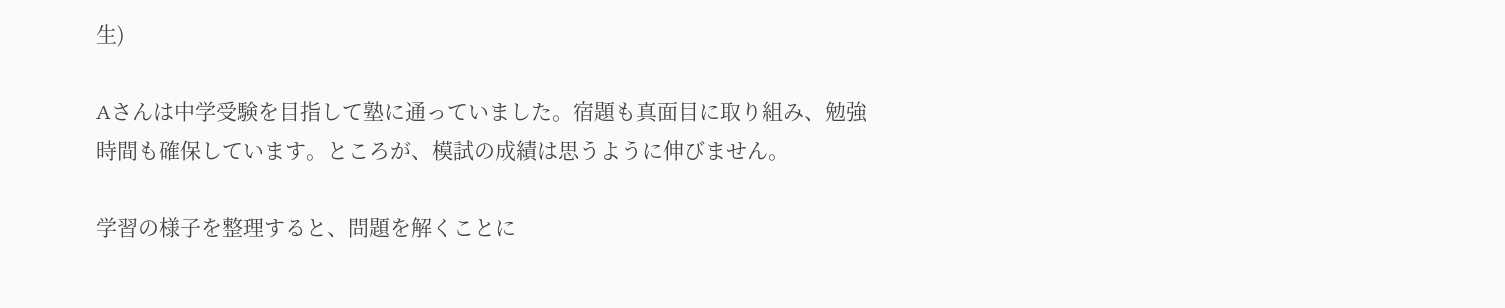生)

Aさんは中学受験を目指して塾に通っていました。宿題も真面目に取り組み、勉強時間も確保しています。ところが、模試の成績は思うように伸びません。

学習の様子を整理すると、問題を解くことに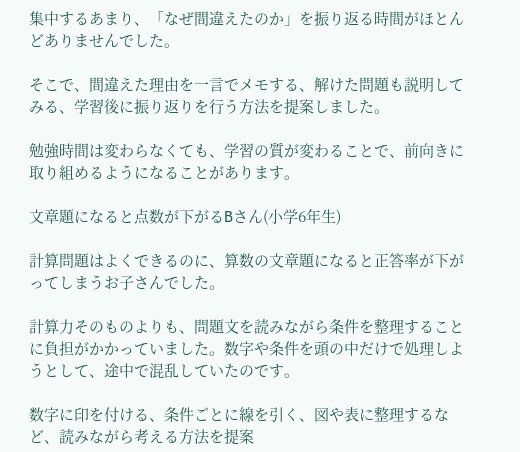集中するあまり、「なぜ間違えたのか」を振り返る時間がほとんどありませんでした。

そこで、間違えた理由を一言でメモする、解けた問題も説明してみる、学習後に振り返りを行う方法を提案しました。

勉強時間は変わらなくても、学習の質が変わることで、前向きに取り組めるようになることがあります。

文章題になると点数が下がるBさん(小学6年生)

計算問題はよくできるのに、算数の文章題になると正答率が下がってしまうお子さんでした。

計算力そのものよりも、問題文を読みながら条件を整理することに負担がかかっていました。数字や条件を頭の中だけで処理しようとして、途中で混乱していたのです。

数字に印を付ける、条件ごとに線を引く、図や表に整理するなど、読みながら考える方法を提案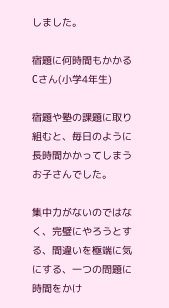しました。

宿題に何時間もかかるCさん(小学4年生)

宿題や塾の課題に取り組むと、毎日のように長時間かかってしまうお子さんでした。

集中力がないのではなく、完璧にやろうとする、間違いを極端に気にする、一つの問題に時間をかけ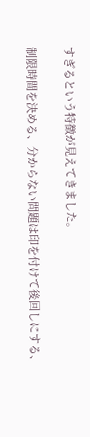すぎるという特徴が見えてきました。

制限時間を決める、分からない問題は印を付けて後回しにする、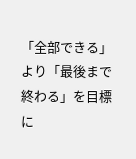「全部できる」より「最後まで終わる」を目標に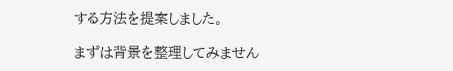する方法を提案しました。

まずは背景を整理してみません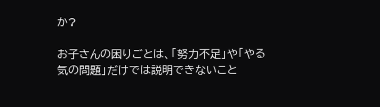か?

お子さんの困りごとは、「努力不足」や「やる気の問題」だけでは説明できないこと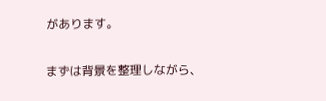があります。

まずは背景を整理しながら、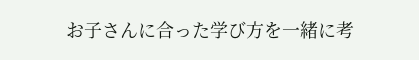お子さんに合った学び方を一緒に考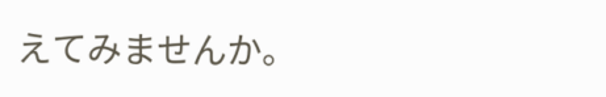えてみませんか。